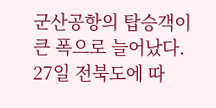군산공항의 탑승객이 큰 폭으로 늘어났다. 27일 전북도에 따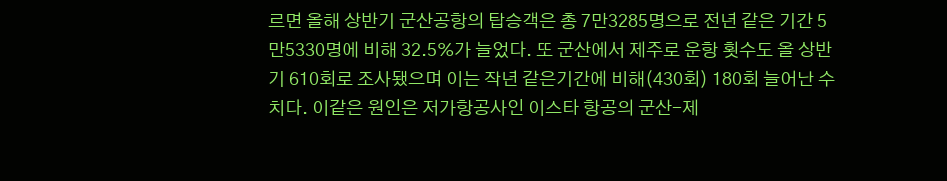르면 올해 상반기 군산공항의 탑승객은 총 7만3285명으로 전년 같은 기간 5만5330명에 비해 32.5%가 늘었다. 또 군산에서 제주로 운항 횟수도 올 상반기 610회로 조사됐으며 이는 작년 같은기간에 비해(430회) 180회 늘어난 수치다. 이같은 원인은 저가항공사인 이스타 항공의 군산-제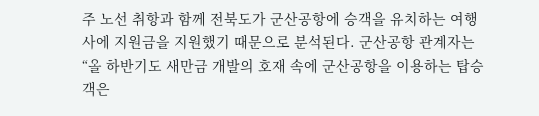주 노선 취항과 함께 전북도가 군산공항에 승객을 유치하는 여행사에 지원금을 지원했기 때문으로 분석된다. 군산공항 관계자는 “올 하반기도 새만금 개발의 호재 속에 군산공항을 이용하는 탑승객은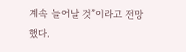계속 늘어날 것”이라고 전망했다.